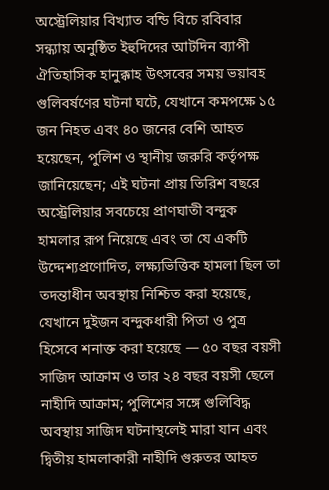অস্ট্রেলিয়ার বিখ্যাত বন্ডি বিচে রবিবার সন্ধ্যায় অনুষ্ঠিত ইহুদিদের আটদিন ব্যাপী ঐতিহাসিক হানুক্কাহ উৎসবের সময় ভয়াবহ গুলিবর্ষণের ঘটনা ঘটে, যেখানে কমপক্ষে ১৫ জন নিহত এবং ৪০ জনের বেশি আহত হয়েছেন, পুলিশ ও স্থানীয় জরুরি কর্তৃপক্ষ জানিয়েছেন; এই ঘটনা প্রায় তিরিশ বছরে অস্ট্রেলিয়ার সবচেয়ে প্রাণঘাতী বন্দুক হামলার রূপ নিয়েছে এবং তা যে একটি উদ্দেশ্যপ্রণোদিত, লক্ষ্যভিত্তিক হামলা ছিল তা তদন্তাধীন অবস্থায় নিশ্চিত করা হয়েছে, যেখানে দুইজন বন্দুকধারী পিতা ও পুত্র হিসেবে শনাক্ত করা হয়েছে — ৫০ বছর বয়সী সাজিদ আক্রাম ও তার ২৪ বছর বয়সী ছেলে নাহীদি আক্রাম; পুলিশের সঙ্গে গুলিবিদ্ধ অবস্থায় সাজিদ ঘটনাস্থলেই মারা যান এবং দ্বিতীয় হামলাকারী নাহীদি গুরুতর আহত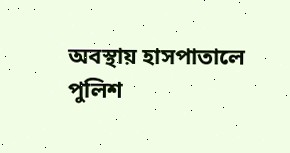অবস্থায় হাসপাতালে পুলিশ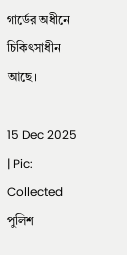গার্ডের অধীনে চিকিৎসাধীন আছে।

15 Dec 2025 | Pic: Collected
পুলিশ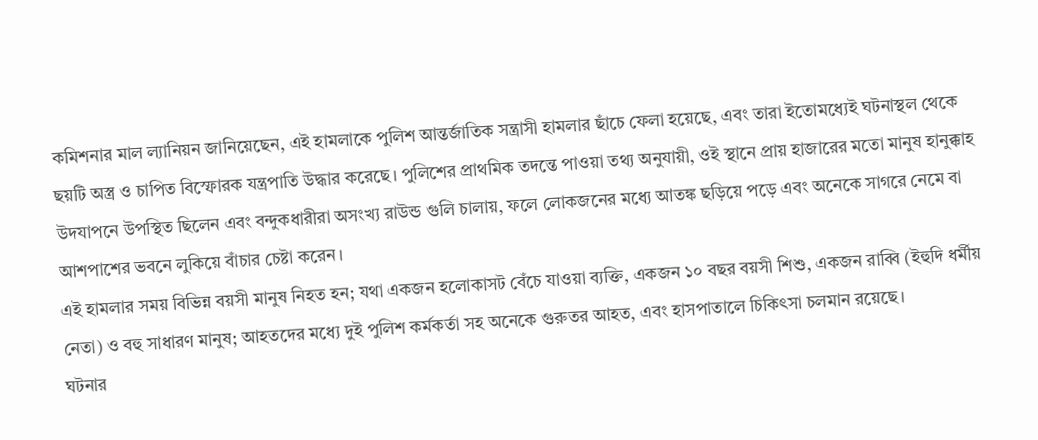কমিশনার মাল ল্যানিয়ন জানিয়েছেন, এই হামলাকে পুলিশ আন্তর্জাতিক সন্ত্রাসী হামলার ছাঁচে ফেলা হয়েছে, এবং তারা ইতোমধ্যেই ঘটনাস্থল থেকে ছয়টি অস্ত্র ও চাপিত বিস্ফোরক যন্ত্রপাতি উদ্ধার করেছে। পুলিশের প্রাথমিক তদন্তে পাওয়া তথ্য অনুযায়ী, ওই স্থানে প্রায় হাজারের মতো মানুষ হানুক্কাহ উদযাপনে উপস্থিত ছিলেন এবং বন্দুকধারীরা অসংখ্য রাউন্ড গুলি চালায়, ফলে লোকজনের মধ্যে আতঙ্ক ছড়িয়ে পড়ে এবং অনেকে সাগরে নেমে বা আশপাশের ভবনে লুকিয়ে বাঁচার চেষ্টা করেন।
এই হামলার সময় বিভিন্ন বয়সী মানুষ নিহত হন; যথা একজন হলোকাসট বেঁচে যাওয়া ব্যক্তি, একজন ১০ বছর বয়সী শিশু, একজন রাব্বি (ইহুদি ধর্মীয় নেতা) ও বহু সাধারণ মানুষ; আহতদের মধ্যে দুই পুলিশ কর্মকর্তা সহ অনেকে গুরুতর আহত, এবং হাসপাতালে চিকিৎসা চলমান রয়েছে।
ঘটনার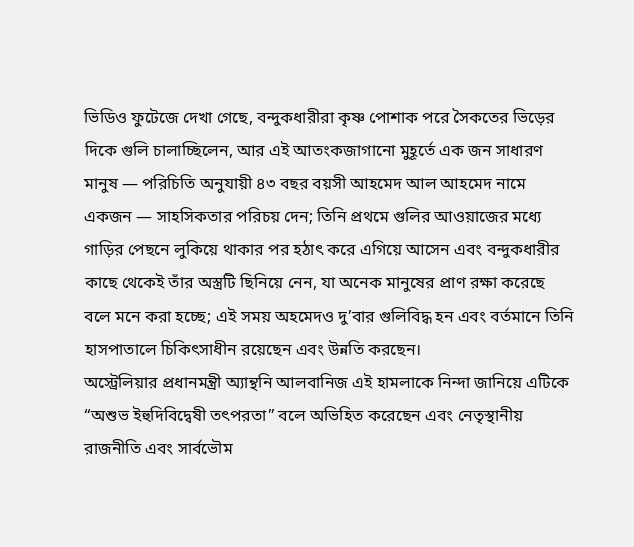ভিডিও ফুটেজে দেখা গেছে, বন্দুকধারীরা কৃষ্ণ পোশাক পরে সৈকতের ভিড়ের দিকে গুলি চালাচ্ছিলেন, আর এই আতংকজাগানো মুহূর্তে এক জন সাধারণ মানুষ — পরিচিতি অনুযায়ী ৪৩ বছর বয়সী আহমেদ আল আহমেদ নামে একজন — সাহসিকতার পরিচয় দেন; তিনি প্রথমে গুলির আওয়াজের মধ্যে গাড়ির পেছনে লুকিয়ে থাকার পর হঠাৎ করে এগিয়ে আসেন এবং বন্দুকধারীর কাছে থেকেই তাঁর অস্ত্রটি ছিনিয়ে নেন, যা অনেক মানুষের প্রাণ রক্ষা করেছে বলে মনে করা হচ্ছে; এই সময় অহমেদও দু’বার গুলিবিদ্ধ হন এবং বর্তমানে তিনি হাসপাতালে চিকিৎসাধীন রয়েছেন এবং উন্নতি করছেন।
অস্ট্রেলিয়ার প্রধানমন্ত্রী অ্যান্থনি আলবানিজ এই হামলাকে নিন্দা জানিয়ে এটিকে “অশুভ ইহুদিবিদ্বেষী তৎপরতা” বলে অভিহিত করেছেন এবং নেতৃস্থানীয় রাজনীতি এবং সার্বভৌম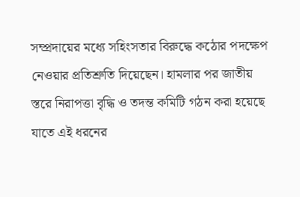সম্প্রদায়ের মধ্যে সহিংসতার বিরুদ্ধে কঠোর পদক্ষেপ নেওয়ার প্রতিশ্রুতি দিয়েছেন। হামলার পর জাতীয় স্তরে নিরাপত্তা বৃদ্ধি ও তদন্ত কমিটি গঠন করা হয়েছে যাতে এই ধরনের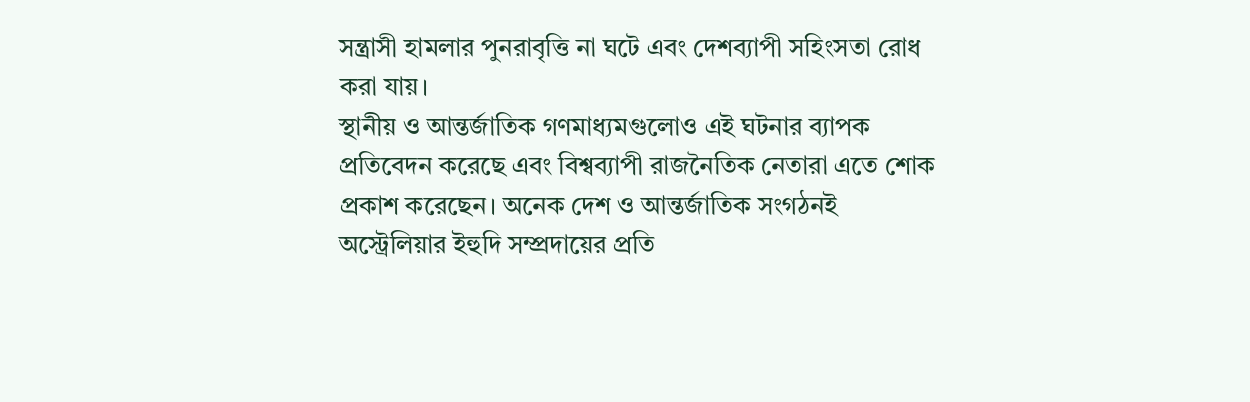সন্ত্রাসী হামলার পুনরাবৃত্তি না ঘটে এবং দেশব্যাপী সহিংসতা রোধ করা যায়।
স্থানীয় ও আন্তর্জাতিক গণমাধ্যমগুলোও এই ঘটনার ব্যাপক প্রতিবেদন করেছে এবং বিশ্বব্যাপী রাজনৈতিক নেতারা এতে শোক প্রকাশ করেছেন। অনেক দেশ ও আন্তর্জাতিক সংগঠনই অস্ট্রেলিয়ার ইহুদি সম্প্রদায়ের প্রতি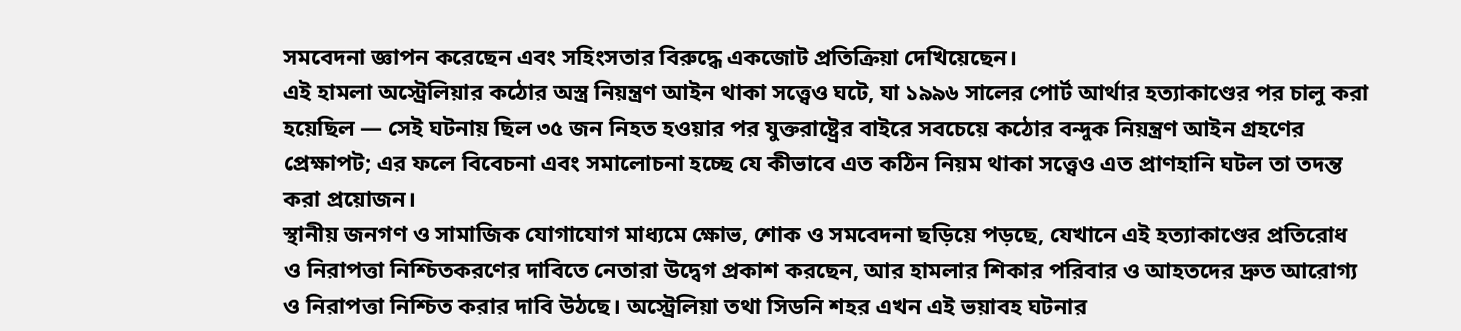সমবেদনা জ্ঞাপন করেছেন এবং সহিংসতার বিরুদ্ধে একজোট প্রতিক্রিয়া দেখিয়েছেন।
এই হামলা অস্ট্রেলিয়ার কঠোর অস্ত্র নিয়ন্ত্রণ আইন থাকা সত্ত্বেও ঘটে, যা ১৯৯৬ সালের পোর্ট আর্থার হত্যাকাণ্ডের পর চালু করা হয়েছিল — সেই ঘটনায় ছিল ৩৫ জন নিহত হওয়ার পর যুক্তরাষ্ট্রের বাইরে সবচেয়ে কঠোর বন্দুক নিয়ন্ত্রণ আইন গ্রহণের প্রেক্ষাপট; এর ফলে বিবেচনা এবং সমালোচনা হচ্ছে যে কীভাবে এত কঠিন নিয়ম থাকা সত্ত্বেও এত প্রাণহানি ঘটল তা তদন্ত করা প্রয়োজন।
স্থানীয় জনগণ ও সামাজিক যোগাযোগ মাধ্যমে ক্ষোভ, শোক ও সমবেদনা ছড়িয়ে পড়ছে, যেখানে এই হত্যাকাণ্ডের প্রতিরোধ ও নিরাপত্তা নিশ্চিতকরণের দাবিতে নেতারা উদ্বেগ প্রকাশ করছেন, আর হামলার শিকার পরিবার ও আহতদের দ্রুত আরোগ্য ও নিরাপত্তা নিশ্চিত করার দাবি উঠছে। অস্ট্রেলিয়া তথা সিডনি শহর এখন এই ভয়াবহ ঘটনার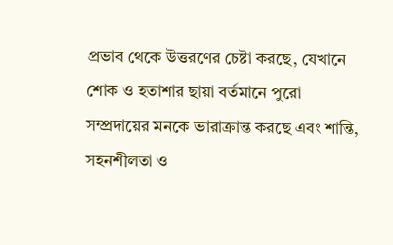প্রভাব থেকে উত্তরণের চেষ্টা করছে, যেখানে শোক ও হতাশার ছায়া বর্তমানে পুরো সম্প্রদায়ের মনকে ভারাক্রান্ত করছে এবং শান্তি, সহনশীলতা ও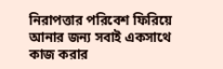নিরাপত্তার পরিবেশ ফিরিয়ে আনার জন্য সবাই একসাথে কাজ করার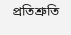প্রতিশ্রুতি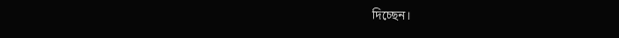দিচ্ছেন।